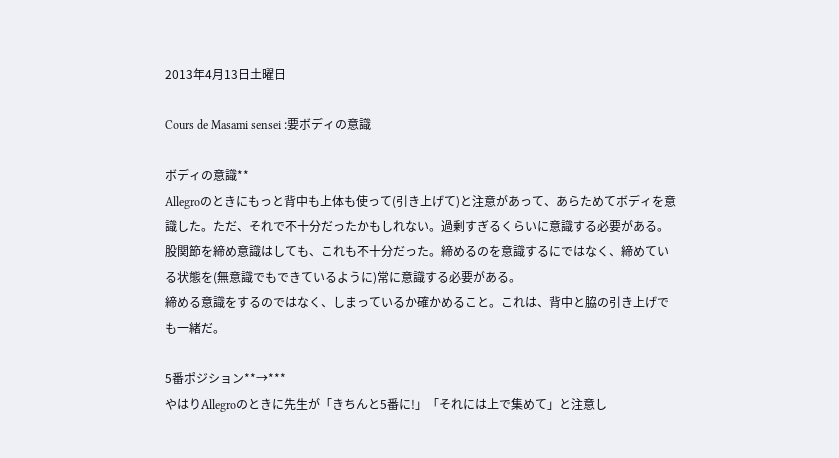2013年4月13日土曜日

Cours de Masami sensei :要ボディの意識

ボディの意識**
Allegroのときにもっと背中も上体も使って(引き上げて)と注意があって、あらためてボディを意識した。ただ、それで不十分だったかもしれない。過剰すぎるくらいに意識する必要がある。
股関節を締め意識はしても、これも不十分だった。締めるのを意識するにではなく、締めている状態を(無意識でもできているように)常に意識する必要がある。
締める意識をするのではなく、しまっているか確かめること。これは、背中と脇の引き上げでも一緒だ。

5番ポジション**→***
やはりAllegroのときに先生が「きちんと5番に!」「それには上で集めて」と注意し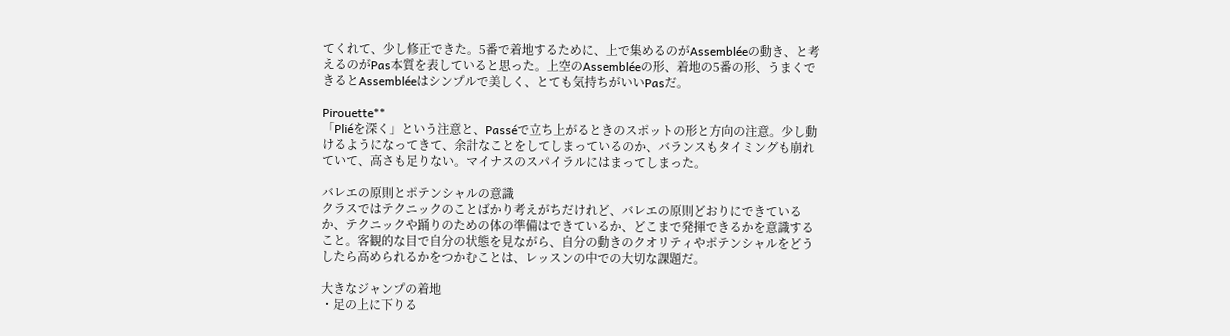てくれて、少し修正できた。5番で着地するために、上で集めるのがAssembléeの動き、と考えるのがPas本質を表していると思った。上空のAssembléeの形、着地の5番の形、うまくできるとAssembléeはシンプルで美しく、とても気持ちがいいPasだ。

Pirouette**
「Pliéを深く」という注意と、Passéで立ち上がるときのスポットの形と方向の注意。少し動けるようになってきて、余計なことをしてしまっているのか、バランスもタイミングも崩れていて、高さも足りない。マイナスのスパイラルにはまってしまった。

バレエの原則とポテンシャルの意識
クラスではテクニックのことばかり考えがちだけれど、バレエの原則どおりにできているか、テクニックや踊りのための体の準備はできているか、どこまで発揮できるかを意識すること。客観的な目で自分の状態を見ながら、自分の動きのクオリティやポテンシャルをどうしたら高められるかをつかむことは、レッスンの中での大切な課題だ。

大きなジャンプの着地
・足の上に下りる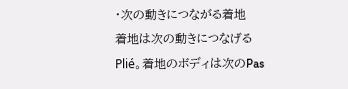・次の動きにつながる着地
着地は次の動きにつなげるPlié。着地のボディは次のPas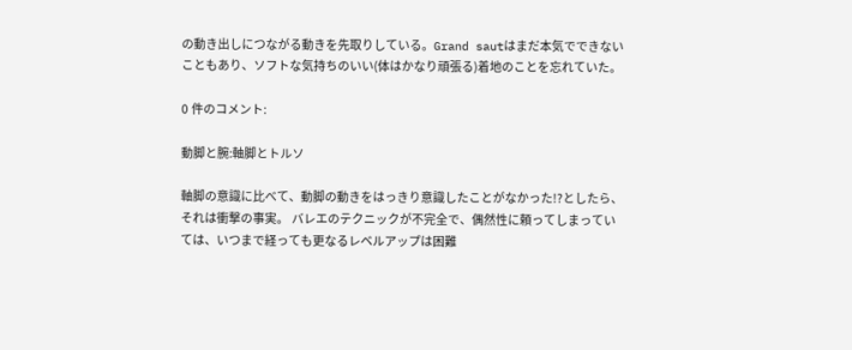の動き出しにつながる動きを先取りしている。Grand sautはまだ本気でできないこともあり、ソフトな気持ちのいい(体はかなり頑張る)着地のことを忘れていた。

0 件のコメント:

動脚と腕:軸脚とトルソ

軸脚の意識に比べて、動脚の動きをはっきり意識したことがなかった!?としたら、それは衝撃の事実。 バレエのテクニックが不完全で、偶然性に頼ってしまっていては、いつまで経っても更なるレベルアップは困難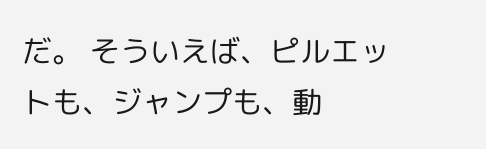だ。 そういえば、ピルエットも、ジャンプも、動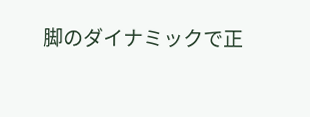脚のダイナミックで正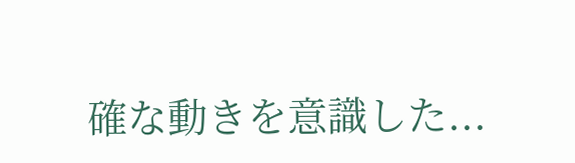確な動きを意識した...